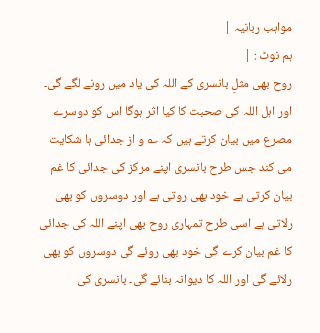مواہب ربانیہ |
ہم نوٹ : |
روح بھی مثلِ بانسری کے اللہ کی یاد میں رونے لگے گی۔ اور اہل اللہ کی صحبت کا کیا اثر ہوگا اس کو دوسرے مصرع میں بیان کرتے ہیں کہ ؎ و از جدائی ہا شکایت می کند جس طرح بانسری اپنے مرکز کی جدائی کا غم بیان کرتی ہے خود بھی روتی ہے اور دوسروں کو بھی رلاتی ہے اسی طرح تمہاری روح بھی اپنے اللہ کی جدائی کا غم بیان کرے گی خود بھی روئے گی دوسروں کو بھی رلائے گی اور اللہ کا دیوانہ بنائے گی۔ بانسری کی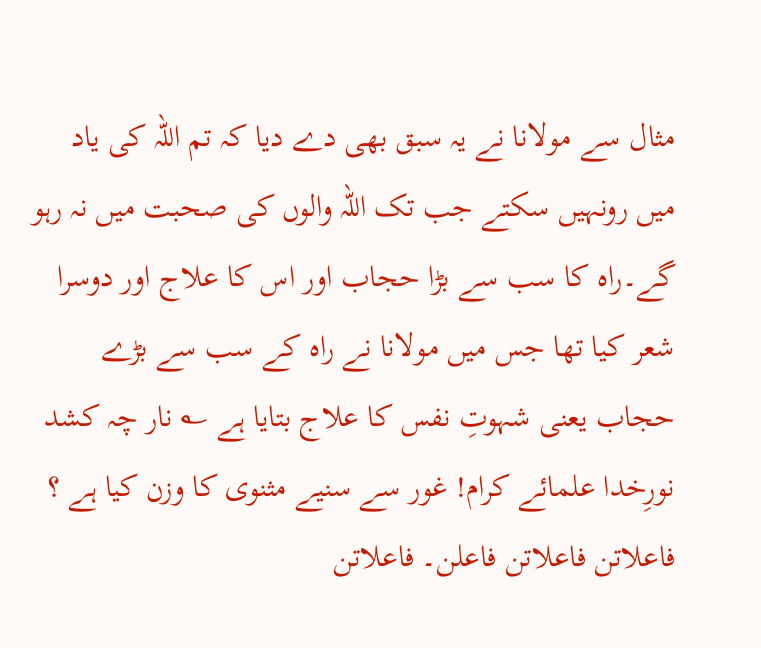مثال سے مولانا نے یہ سبق بھی دے دیا کہ تم اللہ کی یاد میں رونہیں سکتے جب تک اللہ والوں کی صحبت میں نہ رہو گے۔راہ کا سب سے بڑا حجاب اور اس کا علاج اور دوسرا شعر کیا تھا جس میں مولانا نے راہ کے سب سے بڑے حجاب یعنی شہوتِ نفس کا علاج بتایا ہے ؎ نار چہ کشد نورِخدا علمائے کرام! غور سے سنیے مثنوی کا وزن کیا ہے ؟ فاعلاتن فاعلاتن فاعلن۔ فاعلاتن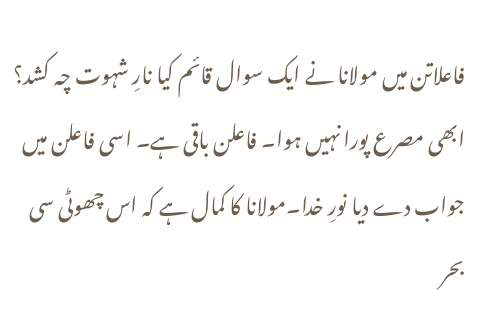فاعلاتن میں مولانا نے ایک سوال قائم کیا نارِ شہوت چہ کشد؟ ابھی مصرع پورا نہیں ہوا۔ فاعلن باقی ہے۔ اسی فاعلن میں جواب دے دیا نورِ خدا۔مولانا کا کمال ہے کہ اس چھوٹی سی بحر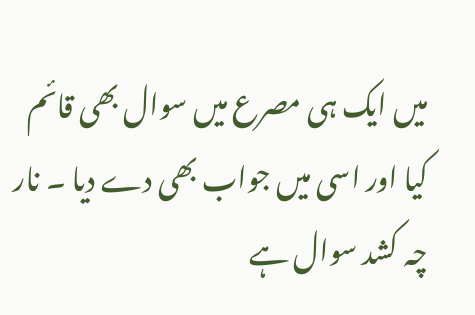میں ایک ہی مصرع میں سوال بھی قائم کیا اور اسی میں جواب بھی دے دیا ۔ نار چہ کشد سوال ہے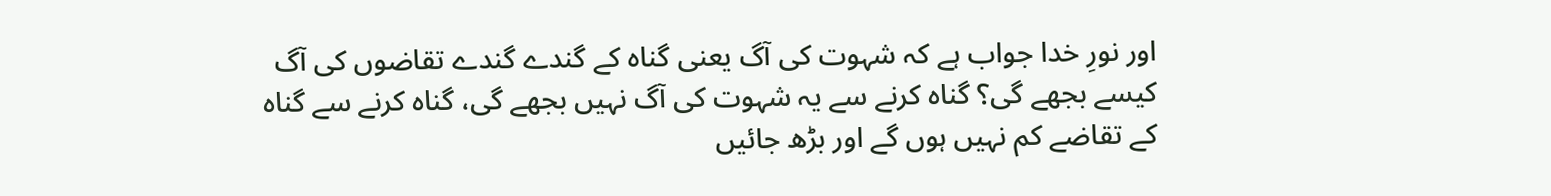اور نورِ خدا جواب ہے کہ شہوت کی آگ یعنی گناہ کے گندے گندے تقاضوں کی آگ کیسے بجھے گی؟ گناہ کرنے سے یہ شہوت کی آگ نہیں بجھے گی، گناہ کرنے سے گناہ کے تقاضے کم نہیں ہوں گے اور بڑھ جائیں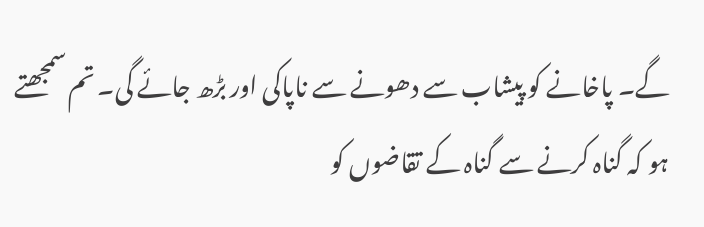گے۔ پاخانے کو پیشاب سے دھونے سے ناپاکی اور بڑھ جائے گی۔ تم سمجھتے ہو کہ گناہ کرنے سے گناہ کے تقاضوں کو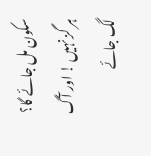سکون مل جائے گا؟ ہر گز نہیں ! اور آگ لگ جائے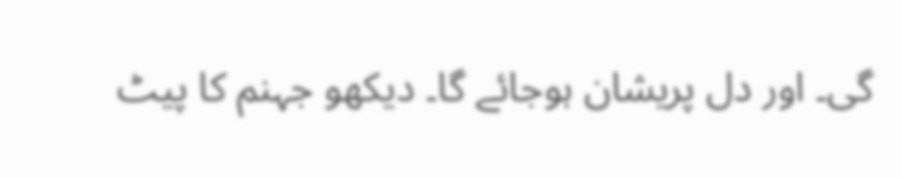گی۔ اور دل پریشان ہوجائے گا۔ دیکھو جہنم کا پیٹ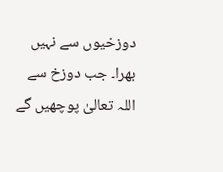دوزخیوں سے نہیں بھرا۔ جب دوزخ سے اللہ تعالیٰ پوچھیں گے